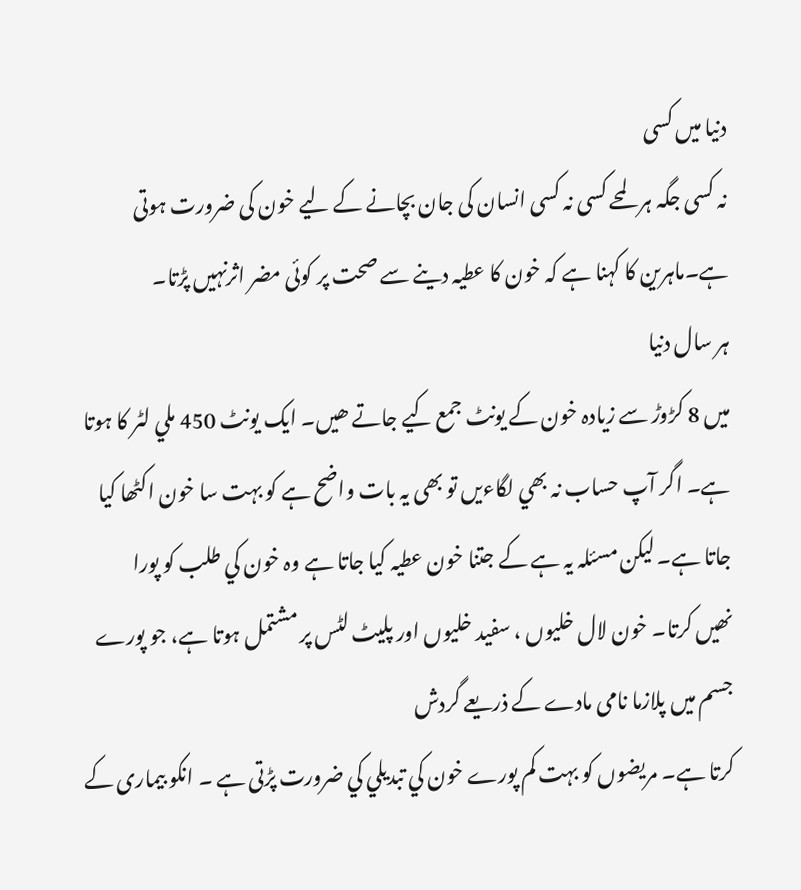دنیا میں کسی
نہ کسی جگہ ہر لمحے کسی نہ کسی انسان کی جان بچانے کے لیے خون کی ضرورت ہوتی
ہے۔ماہرین کا کہنا ہے کہ خون کا عطیہ دینے سے صحت پر کوئی مضر اثرنہیں پڑتا۔
ہر سال دنيا
ميں 8 کڑوڑ سے زيادہ خون کے يونٹ جمع کيے جاتے ھيں۔ ایک يونٹ 450 ملي لٹر کا ہوتا
ہے۔ اگر آپ حساب نہ بھي لگاءیں تو بھی یہ بات واضح ہے کو بہت سا خون اکٹھا کيا
جاتا ہے۔ ليکن مسئلہ يہ ہے کے جتنا خون عطیہ کيا جاتا ہے وہ خون کي طلب کو پورا
نھيں کرتا۔ خون لال خليوں ، سفيد خليوں اور پلیٹ لٹس پر مشتمل ہوتا ہے، جو پورے
جسم ميں پلازما نامی مادے کے ذريعے گردش
کرتا ہے۔ مريضوں کو بہت کم پورے خون کي تبديلي کي ضرورت پڑتی ہے ۔ انکو بيماری کے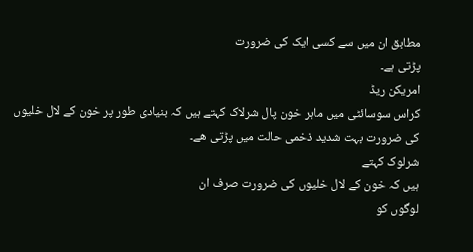مطابق ان میں سے کسی ایک کی ضرورت
پڑتی ہے۔
امریکن ریڈ
کراس سوسائٹی میں ماہر خون پال شرلاک کہتے ہیں کہ بنیادی طور پر خون کے لال خلیوں
کی ضرورت بہت شدید ذخمی حالت میں پڑتی ھے۔
شرلوک کہتے
ہيں کہ خون کے لال خلیوں کی ضرورت صرف ان
لوگوں کو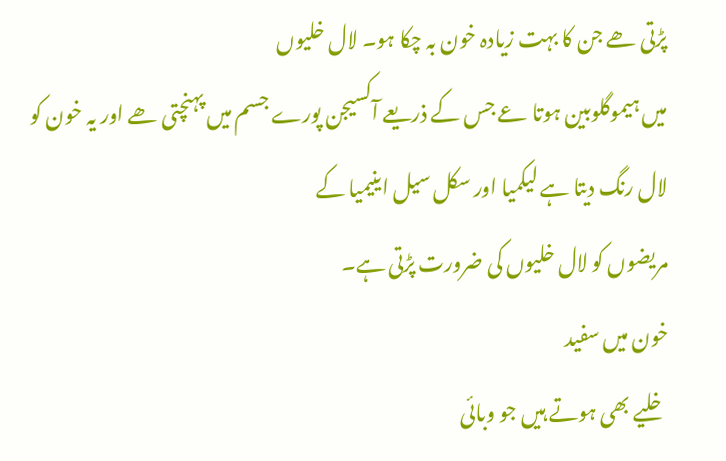پڑتی ھے جن کا بہت زیادہ خون بہ چکا ہو۔ لال خلیوں
میں ہیموگلوبین ہوتا عے جس کے ذریعے آکسیجن پورے جسم میں پہنچتی ھے اور یہ خون کو
لال رنگ دیتا ہے لیکمیا اور سکل سیل اینیمیا کے
مریضوں کو لال خلیوں کی ضرورت پڑتی ہے۔
خون میں سفید
خلیے بھی ہوتے ہیں جو وبائی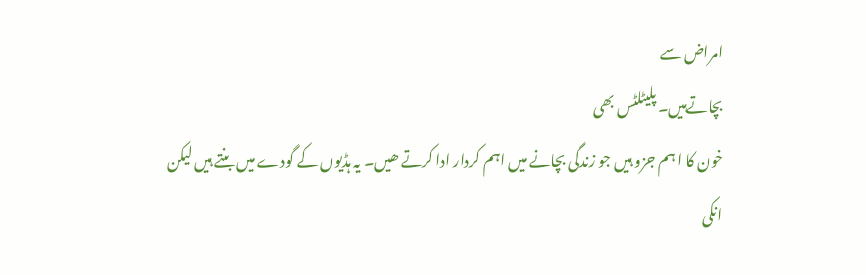امراض سے
بچاتےہیں۔ پلیٹلٹس بھی
خون کا ا ہم جزو ہیں جو زندگی بچانے میں اہم کردار ادا کرتے ھیں۔ یہ ہڈیوں کے گودے میں بنتے ہیں لیکن انکی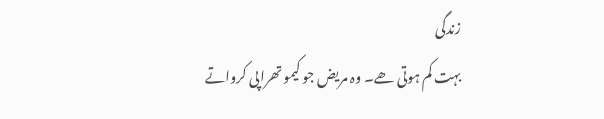زندگی
بہت کم ہوتی ھے۔ وہ مریض جو کیمو تھراپی کرواتے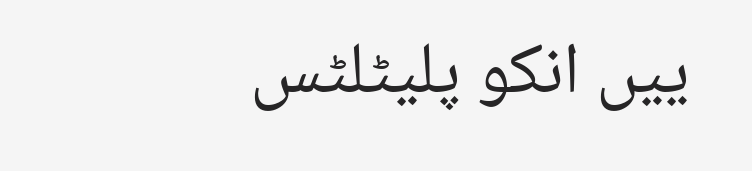ییں انکو پلیٹلٹس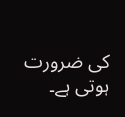کی ضرورت ہوتی ہے۔